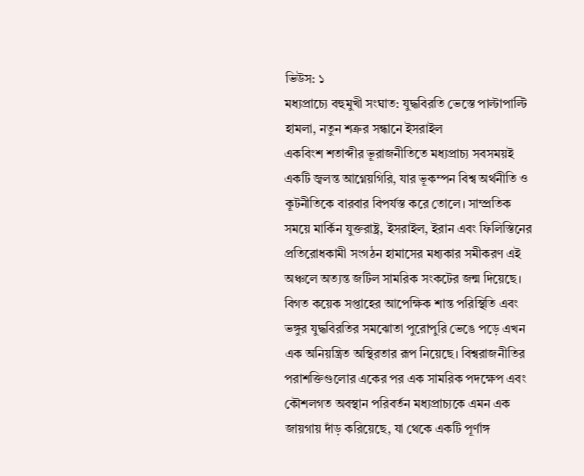ভিউস: ১
মধ্যপ্রাচ্যে বহুমুখী সংঘাত: যুদ্ধবিরতি ভেস্তে পাল্টাপাল্টি হামলা, নতুন শত্রুর সন্ধানে ইসরাইল
একবিংশ শতাব্দীর ভূরাজনীতিতে মধ্যপ্রাচ্য সবসময়ই একটি জ্বলন্ত আগ্নেয়গিরি, যার ভূকম্পন বিশ্ব অর্থনীতি ও কূটনীতিকে বারবার বিপর্যস্ত করে তোলে। সাম্প্রতিক সময়ে মার্কিন যুক্তরাষ্ট্র, ইসরাইল, ইরান এবং ফিলিস্তিনের প্রতিরোধকামী সংগঠন হামাসের মধ্যকার সমীকরণ এই অঞ্চলে অত্যন্ত জটিল সামরিক সংকটের জন্ম দিয়েছে। বিগত কয়েক সপ্তাহের আপেক্ষিক শান্ত পরিস্থিতি এবং ভঙ্গুর যুদ্ধবিরতির সমঝোতা পুরোপুরি ভেঙে পড়ে এখন এক অনিয়ন্ত্রিত অস্থিরতার রূপ নিয়েছে। বিশ্বরাজনীতির পরাশক্তিগুলোর একের পর এক সামরিক পদক্ষেপ এবং কৌশলগত অবস্থান পরিবর্তন মধ্যপ্রাচ্যকে এমন এক জায়গায় দাঁড় করিয়েছে, যা থেকে একটি পূর্ণাঙ্গ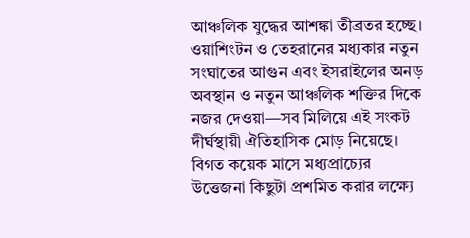আঞ্চলিক যুদ্ধের আশঙ্কা তীব্রতর হচ্ছে। ওয়াশিংটন ও তেহরানের মধ্যকার নতুন সংঘাতের আগুন এবং ইসরাইলের অনড় অবস্থান ও নতুন আঞ্চলিক শক্তির দিকে নজর দেওয়া—সব মিলিয়ে এই সংকট দীর্ঘস্থায়ী ঐতিহাসিক মোড় নিয়েছে। বিগত কয়েক মাসে মধ্যপ্রাচ্যের উত্তেজনা কিছুটা প্রশমিত করার লক্ষ্যে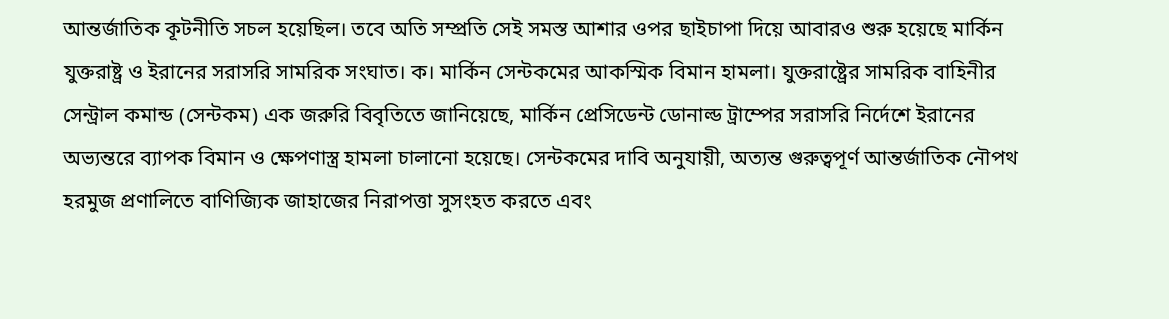আন্তর্জাতিক কূটনীতি সচল হয়েছিল। তবে অতি সম্প্রতি সেই সমস্ত আশার ওপর ছাইচাপা দিয়ে আবারও শুরু হয়েছে মার্কিন যুক্তরাষ্ট্র ও ইরানের সরাসরি সামরিক সংঘাত। ক। মার্কিন সেন্টকমের আকস্মিক বিমান হামলা। যুক্তরাষ্ট্রের সামরিক বাহিনীর সেন্ট্রাল কমান্ড (সেন্টকম) এক জরুরি বিবৃতিতে জানিয়েছে, মার্কিন প্রেসিডেন্ট ডোনাল্ড ট্রাম্পের সরাসরি নির্দেশে ইরানের অভ্যন্তরে ব্যাপক বিমান ও ক্ষেপণাস্ত্র হামলা চালানো হয়েছে। সেন্টকমের দাবি অনুযায়ী, অত্যন্ত গুরুত্বপূর্ণ আন্তর্জাতিক নৌপথ হরমুজ প্রণালিতে বাণিজ্যিক জাহাজের নিরাপত্তা সুসংহত করতে এবং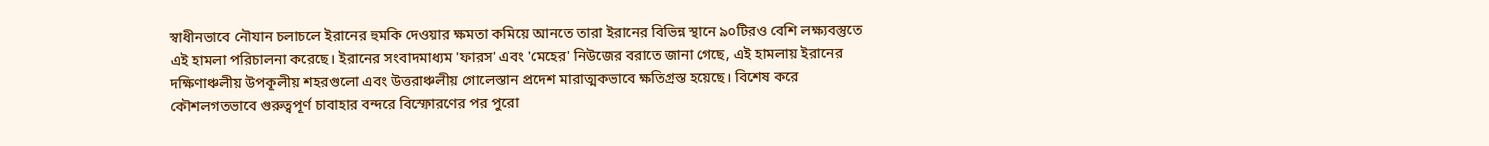স্বাধীনভাবে নৌযান চলাচলে ইরানের হুমকি দেওয়ার ক্ষমতা কমিয়ে আনতে তারা ইরানের বিভিন্ন স্থানে ৯০টিরও বেশি লক্ষ্যবস্তুতে এই হামলা পরিচালনা করেছে। ইরানের সংবাদমাধ্যম 'ফারস' এবং 'মেহের' নিউজের বরাতে জানা গেছে, এই হামলায় ইরানের দক্ষিণাঞ্চলীয় উপকূলীয় শহরগুলো এবং উত্তরাঞ্চলীয় গোলেস্তান প্রদেশ মারাত্মকভাবে ক্ষতিগ্রস্ত হয়েছে। বিশেষ করে কৌশলগতভাবে গুরুত্বপূর্ণ চাবাহার বন্দরে বিস্ফোরণের পর পুরো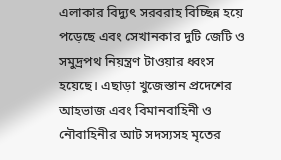এলাকার বিদ্যুৎ সরবরাহ বিচ্ছিন্ন হয়ে পড়েছে এবং সেখানকার দুটি জেটি ও সমুদ্রপথ নিয়ন্ত্রণ টাওয়ার ধ্বংস হয়েছে। এছাড়া খুজেস্তান প্রদেশের আহভাজ এবং বিমানবাহিনী ও নৌবাহিনীর আট সদস্যসহ মৃতের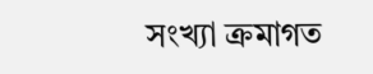সংখ্যা ক্রমাগত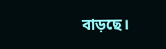বাড়ছে।